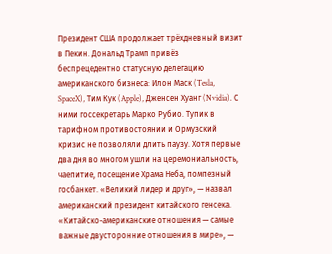Президент США продолжает трёхдневный визит в Пекин. Дональд Трамп привёз беспрецедентно статусную делегацию американского бизнеса: Илон Маск (Tesla, SpaceX), Тим Кук (Apple), Дженсен Хуанг (Nvidia). С ними госсекретарь Марко Рубио. Тупик в тарифном противостоянии и Ормузский кризис не позволяли длить паузу. Хотя первые два дня во многом ушли на церемониальность, чаепитие, посещение Храма Неба, помпезный госбанкет. «Великий лидер и друг», — назвал американский президент китайского генсека.
«Китайско-американские отношения — самые важные двусторонние отношения в мире», —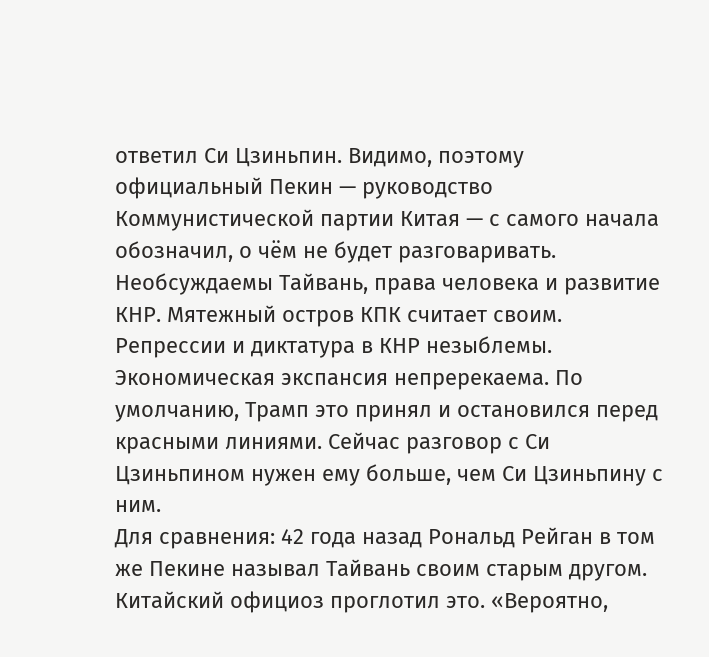ответил Си Цзиньпин. Видимо, поэтому официальный Пекин — руководство Коммунистической партии Китая — с самого начала обозначил, о чём не будет разговаривать. Необсуждаемы Тайвань, права человека и развитие КНР. Мятежный остров КПК считает своим. Репрессии и диктатура в КНР незыблемы. Экономическая экспансия непререкаема. По умолчанию, Трамп это принял и остановился перед красными линиями. Сейчас разговор с Си Цзиньпином нужен ему больше, чем Си Цзиньпину с ним.
Для сравнения: 42 года назад Рональд Рейган в том же Пекине называл Тайвань своим старым другом. Китайский официоз проглотил это. «Вероятно,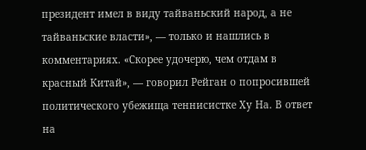президент имел в виду тайваньский народ, а не тайваньские власти», — только и нашлись в комментариях. «Скорее удочерю, чем отдам в красный Китай», — говорил Рейган о попросившей политического убежища теннисистке Ху На. В ответ на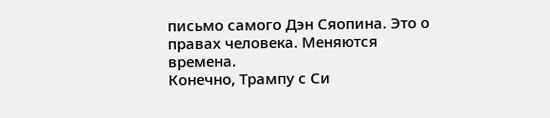письмо самого Дэн Сяопина. Это о правах человека. Меняются времена.
Конечно, Трампу с Си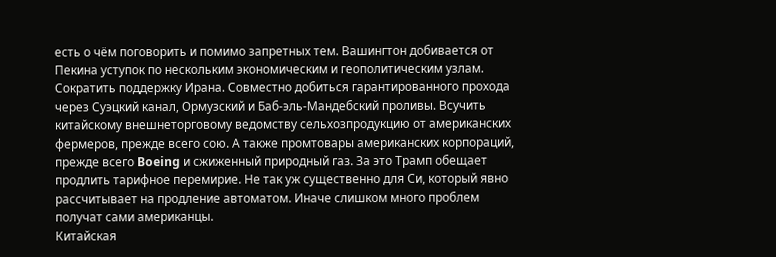есть о чём поговорить и помимо запретных тем. Вашингтон добивается от Пекина уступок по нескольким экономическим и геополитическим узлам. Сократить поддержку Ирана. Совместно добиться гарантированного прохода через Суэцкий канал, Ормузский и Баб-эль-Мандебский проливы. Всучить китайскому внешнеторговому ведомству сельхозпродукцию от американских фермеров, прежде всего сою. А также промтовары американских корпораций, прежде всего Boeing и сжиженный природный газ. За это Трамп обещает продлить тарифное перемирие. Не так уж существенно для Си, который явно рассчитывает на продление автоматом. Иначе слишком много проблем получат сами американцы.
Китайская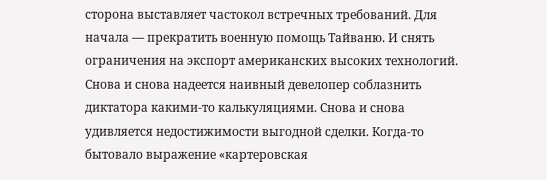сторона выставляет частокол встречных требований. Для начала — прекратить военную помощь Тайваню. И снять ограничения на экспорт американских высоких технологий.
Снова и снова надеется наивный девелопер соблазнить диктатора какими-то калькуляциями. Снова и снова удивляется недостижимости выгодной сделки. Когда-то бытовало выражение «картеровская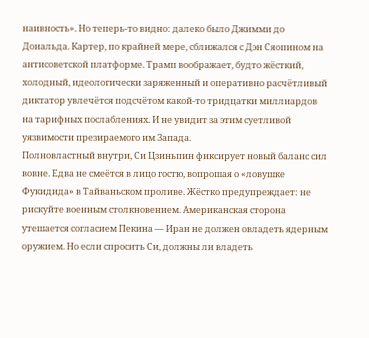наивность». Но теперь-то видно: далеко было Джимми до Дональда. Картер, по крайней мере, сближался с Дэн Сяопином на антисоветской платформе. Трамп воображает, будто жёсткий, холодный, идеологически заряженный и оперативно расчётливый диктатор увлечётся подсчётом какой-то тридцатки миллиардов на тарифных послаблениях. И не увидит за этим суетливой уязвимости презираемого им Запада.
Полновластный внутри, Си Цзиньпин фиксирует новый баланс сил вовне. Едва не смеётся в лицо гостю, вопрошая о «ловушке Фукидида» в Тайваньском проливе. Жёстко предупреждает: не рискуйте военным столкновением. Американская сторона утешается согласием Пекина — Иран не должен овладеть ядерным оружием. Но если спросить Си, должны ли владеть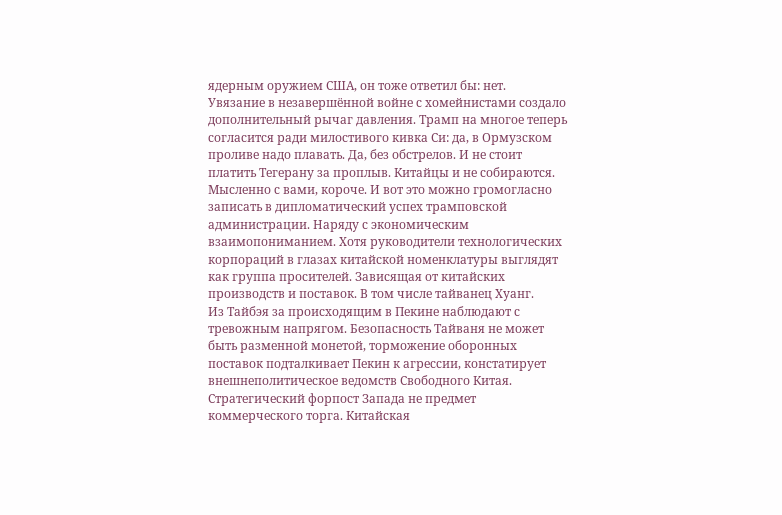ядерным оружием США, он тоже ответил бы: нет.
Увязание в незавершённой войне с хомейнистами создало дополнительный рычаг давления. Трамп на многое теперь согласится ради милостивого кивка Си: да, в Ормузском проливе надо плавать. Да, без обстрелов. И не стоит платить Тегерану за проплыв. Китайцы и не собираются. Мысленно с вами, короче. И вот это можно громогласно записать в дипломатический успех трамповской администрации. Наряду с экономическим взаимопониманием. Хотя руководители технологических корпораций в глазах китайской номенклатуры выглядят как группа просителей. Зависящая от китайских производств и поставок. В том числе тайванец Хуанг.
Из Тайбэя за происходящим в Пекине наблюдают с тревожным напрягом. Безопасность Тайваня не может быть разменной монетой, торможение оборонных поставок подталкивает Пекин к агрессии, констатирует внешнеполитическое ведомств Свободного Китая. Стратегический форпост Запада не предмет коммерческого торга. Китайская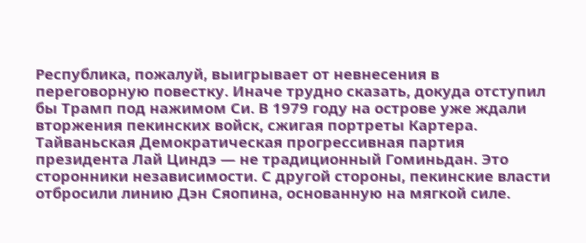Республика, пожалуй, выигрывает от невнесения в переговорную повестку. Иначе трудно сказать, докуда отступил бы Трамп под нажимом Си. В 1979 году на острове уже ждали вторжения пекинских войск, сжигая портреты Картера.
Тайваньская Демократическая прогрессивная партия президента Лай Циндэ — не традиционный Гоминьдан. Это сторонники независимости. С другой стороны, пекинские власти отбросили линию Дэн Сяопина, основанную на мягкой силе.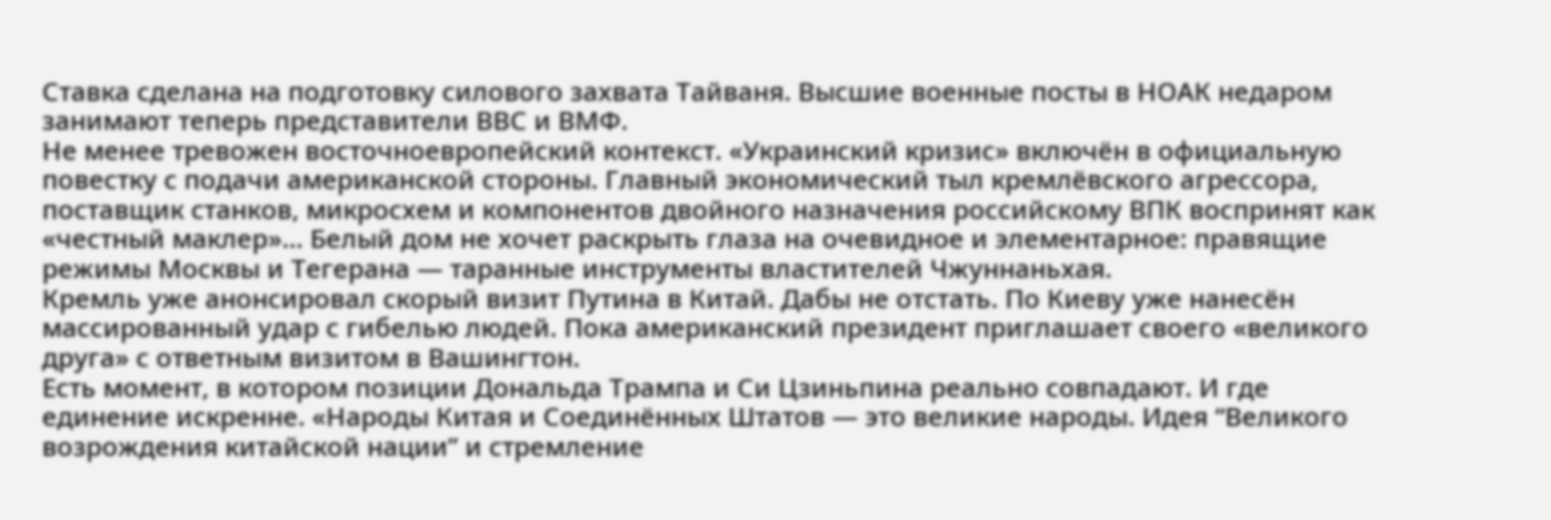Ставка сделана на подготовку силового захвата Тайваня. Высшие военные посты в НОАК недаром занимают теперь представители ВВС и ВМФ.
Не менее тревожен восточноевропейский контекст. «Украинский кризис» включён в официальную повестку с подачи американской стороны. Главный экономический тыл кремлёвского агрессора, поставщик станков, микросхем и компонентов двойного назначения российскому ВПК воспринят как «честный маклер»… Белый дом не хочет раскрыть глаза на очевидное и элементарное: правящие режимы Москвы и Тегерана — таранные инструменты властителей Чжуннаньхая.
Кремль уже анонсировал скорый визит Путина в Китай. Дабы не отстать. По Киеву уже нанесён массированный удар с гибелью людей. Пока американский президент приглашает своего «великого друга» с ответным визитом в Вашингтон.
Есть момент, в котором позиции Дональда Трампа и Си Цзиньпина реально совпадают. И где единение искренне. «Народы Китая и Соединённых Штатов — это великие народы. Идея “Великого возрождения китайской нации” и стремление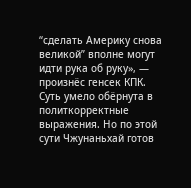“сделать Америку снова великой” вполне могут идти рука об руку», — произнёс генсек КПК. Суть умело обёрнута в политкорректные выражения. Но по этой сути Чжунаньхай готов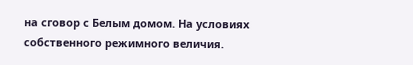на сговор с Белым домом. На условиях собственного режимного величия.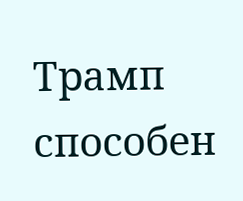Трамп способен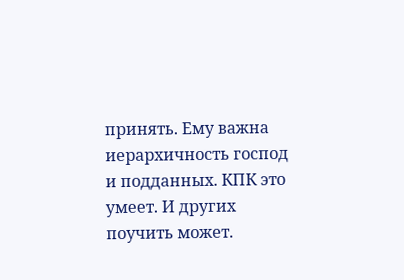принять. Ему важна иерархичность господ и подданных. КПК это умеет. И других поучить может.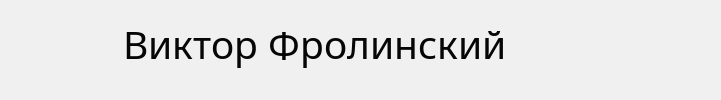Виктор Фролинский